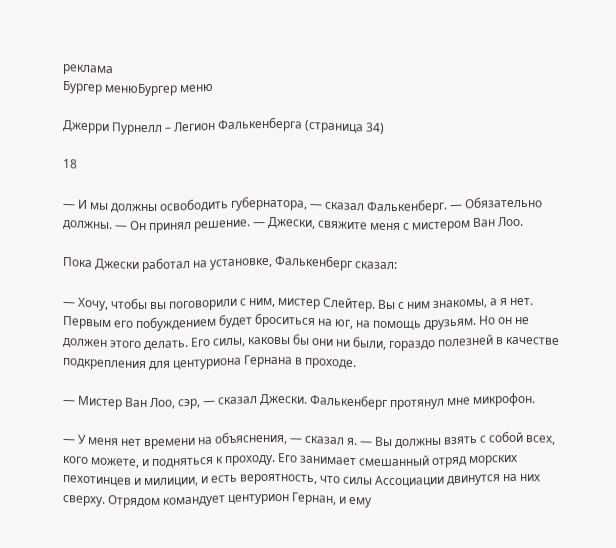реклама
Бургер менюБургер меню

Джерри Пурнелл – Легион Фалькенберга (страница 34)

18

— И мы должны освободить губернатора, — сказал Фалькенберг. — Обязательно должны. — Он принял решение. — Джески, свяжите меня с мистером Ван Лоо.

Пока Джески работал на установке, Фалькенберг сказал:

— Хочу, чтобы вы поговорили с ним, мистер Слейтер. Вы с ним знакомы, а я нет. Первым его побуждением будет броситься на юг, на помощь друзьям. Но он не должен этого делать. Его силы, каковы бы они ни были, гораздо полезней в качестве подкрепления для центуриона Гернана в проходе.

— Мистер Ван Лоо, сэр, — сказал Джески. Фалькенберг протянул мне микрофон.

— У меня нет времени на объяснения, — сказал я. — Вы должны взять с собой всех, кого можете, и подняться к проходу. Его занимает смешанный отряд морских пехотинцев и милиции, и есть вероятность, что силы Ассоциации двинутся на них сверху. Отрядом командует центурион Гернан, и ему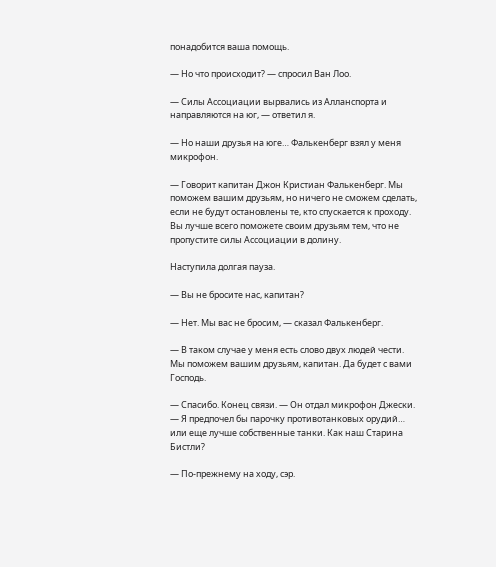понадобится ваша помощь.

— Но что происходит? — спросил Ван Лоо.

— Силы Ассоциации вырвались из Алланспорта и направляются на юг, — ответил я.

— Но наши друзья на юге… Фалькенберг взял у меня микрофон.

— Говорит капитан Джон Кристиан Фалькенберг. Мы поможем вашим друзьям, но ничего не сможем сделать, если не будут остановлены те, кто спускается к проходу. Вы лучше всего поможете своим друзьям тем, что не пропустите силы Ассоциации в долину.

Наступила долгая пауза.

— Вы не бросите нас, капитан?

— Нет. Мы вас не бросим, — сказал Фалькенберг.

— В таком случае у меня есть слово двух людей чести. Мы поможем вашим друзьям, капитан. Да будет с вами Господь.

— Спасибо. Конец связи. — Он отдал микрофон Джески. — Я предпочел бы парочку противотанковых орудий… или еще лучше собственные танки. Как наш Старина Бистли?

— По-прежнему на ходу, сэр.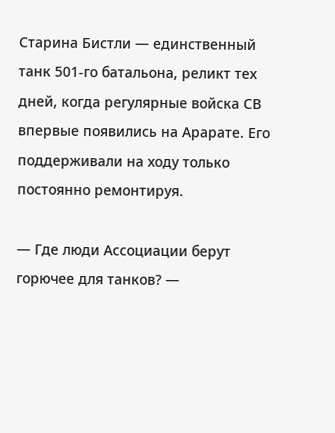Старина Бистли — единственный танк 501-го батальона, реликт тех дней, когда регулярные войска СВ впервые появились на Арарате. Его поддерживали на ходу только постоянно ремонтируя.

— Где люди Ассоциации берут горючее для танков? —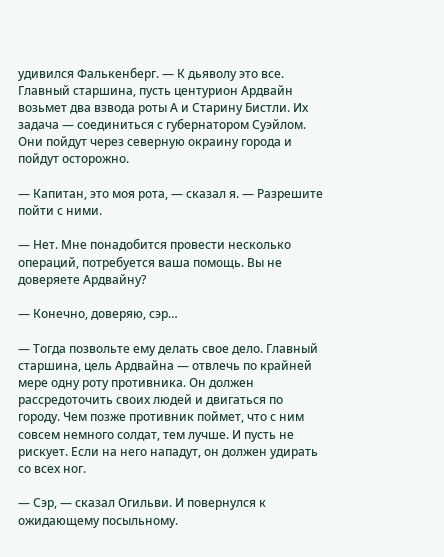удивился Фалькенберг. — К дьяволу это все. Главный старшина, пусть центурион Ардвайн возьмет два взвода роты А и Старину Бистли. Их задача — соединиться с губернатором Суэйлом. Они пойдут через северную окраину города и пойдут осторожно.

— Капитан, это моя рота, — сказал я. — Разрешите пойти с ними.

— Нет. Мне понадобится провести несколько операций, потребуется ваша помощь. Вы не доверяете Ардвайну?

— Конечно, доверяю, сэр…

— Тогда позвольте ему делать свое дело. Главный старшина, цель Ардвайна — отвлечь по крайней мере одну роту противника. Он должен рассредоточить своих людей и двигаться по городу. Чем позже противник поймет, что с ним совсем немного солдат, тем лучше. И пусть не рискует. Если на него нападут, он должен удирать со всех ног.

— Сэр, — сказал Огильви. И повернулся к ожидающему посыльному.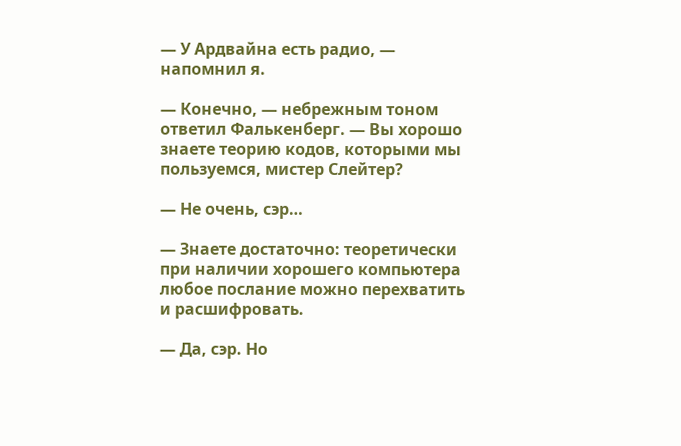— У Ардвайна есть радио, — напомнил я.

— Конечно, — небрежным тоном ответил Фалькенберг. — Вы хорошо знаете теорию кодов, которыми мы пользуемся, мистер Слейтер?

— Не очень, сэр…

— Знаете достаточно: теоретически при наличии хорошего компьютера любое послание можно перехватить и расшифровать.

— Да, сэр. Но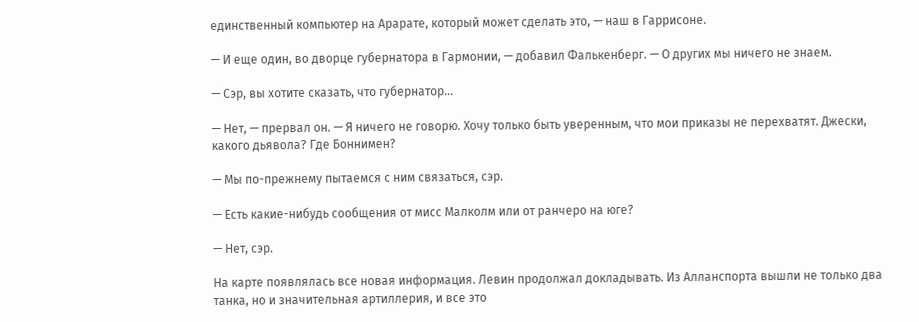единственный компьютер на Арарате, который может сделать это, — наш в Гаррисоне.

— И еще один, во дворце губернатора в Гармонии, — добавил Фалькенберг. — О других мы ничего не знаем.

— Сэр, вы хотите сказать, что губернатор…

— Нет, — прервал он. — Я ничего не говорю. Хочу только быть уверенным, что мои приказы не перехватят. Джески, какого дьявола? Где Боннимен?

— Мы по-прежнему пытаемся с ним связаться, сэр.

— Есть какие-нибудь сообщения от мисс Малколм или от ранчеро на юге?

— Нет, сэр.

На карте появлялась все новая информация. Левин продолжал докладывать. Из Алланспорта вышли не только два танка, но и значительная артиллерия, и все это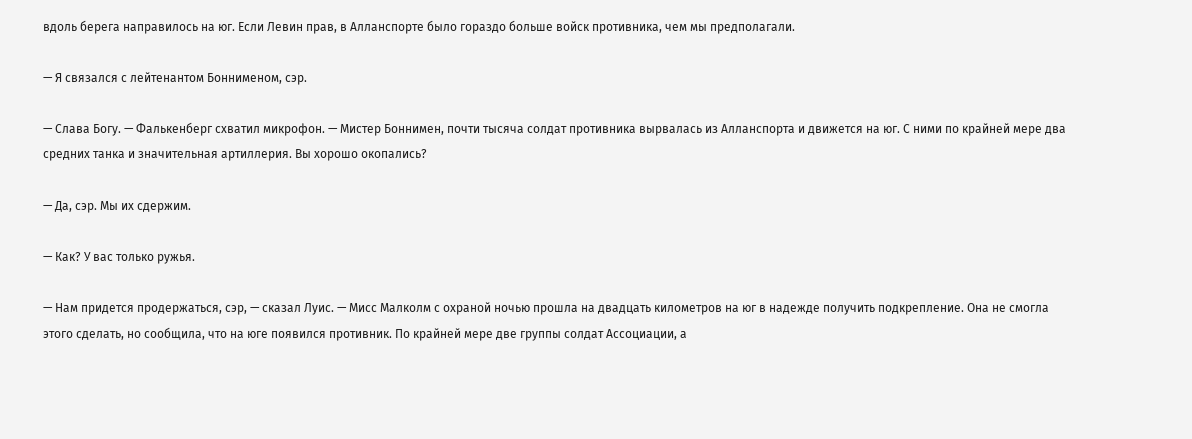вдоль берега направилось на юг. Если Левин прав, в Алланспорте было гораздо больше войск противника, чем мы предполагали.

— Я связался с лейтенантом Боннименом, сэр.

— Слава Богу. — Фалькенберг схватил микрофон. — Мистер Боннимен, почти тысяча солдат противника вырвалась из Алланспорта и движется на юг. С ними по крайней мере два средних танка и значительная артиллерия. Вы хорошо окопались?

— Да, сэр. Мы их сдержим.

— Как? У вас только ружья.

— Нам придется продержаться, сэр, — сказал Луис. — Мисс Малколм с охраной ночью прошла на двадцать километров на юг в надежде получить подкрепление. Она не смогла этого сделать, но сообщила, что на юге появился противник. По крайней мере две группы солдат Ассоциации, а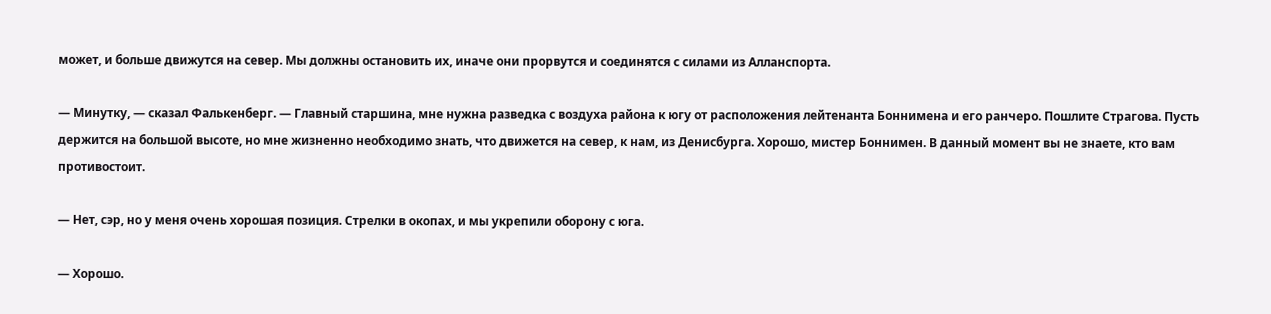может, и больше движутся на север. Мы должны остановить их, иначе они прорвутся и соединятся с силами из Алланспорта.

— Минутку, — сказал Фалькенберг. — Главный старшина, мне нужна разведка с воздуха района к югу от расположения лейтенанта Боннимена и его ранчеро. Пошлите Страгова. Пусть держится на большой высоте, но мне жизненно необходимо знать, что движется на север, к нам, из Денисбурга. Хорошо, мистер Боннимен. В данный момент вы не знаете, кто вам противостоит.

— Нет, сэр, но у меня очень хорошая позиция. Стрелки в окопах, и мы укрепили оборону с юга.

— Хорошо.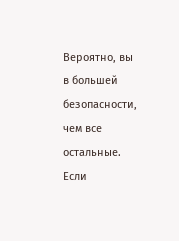Вероятно, вы в большей безопасности, чем все остальные. Если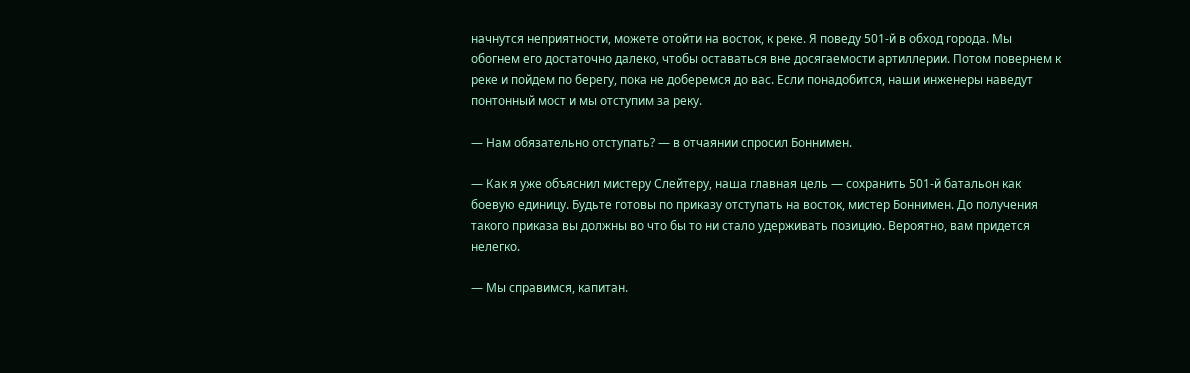начнутся неприятности, можете отойти на восток, к реке. Я поведу 501-й в обход города. Мы обогнем его достаточно далеко, чтобы оставаться вне досягаемости артиллерии. Потом повернем к реке и пойдем по берегу, пока не доберемся до вас. Если понадобится, наши инженеры наведут понтонный мост и мы отступим за реку.

— Нам обязательно отступать? — в отчаянии спросил Боннимен.

— Как я уже объяснил мистеру Слейтеру, наша главная цель — сохранить 501-й батальон как боевую единицу. Будьте готовы по приказу отступать на восток, мистер Боннимен. До получения такого приказа вы должны во что бы то ни стало удерживать позицию. Вероятно, вам придется нелегко.

— Мы справимся, капитан.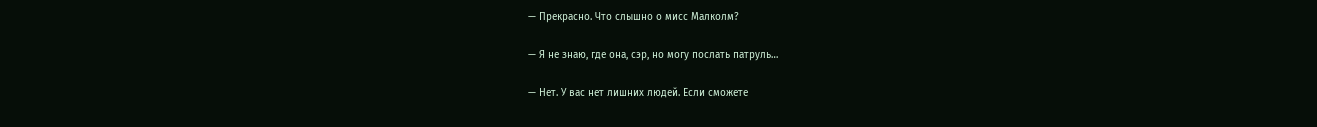— Прекрасно. Что слышно о мисс Малколм?

— Я не знаю, где она, сэр, но могу послать патруль…

— Нет. У вас нет лишних людей. Если сможете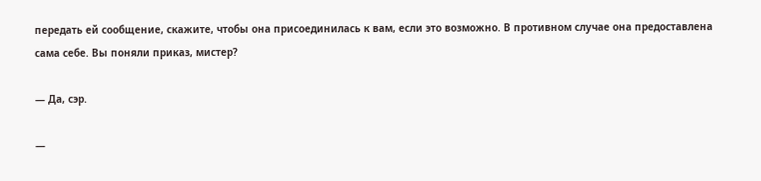передать ей сообщение, скажите, чтобы она присоединилась к вам, если это возможно. В противном случае она предоставлена сама себе. Вы поняли приказ, мистер?

— Да, сэр.

—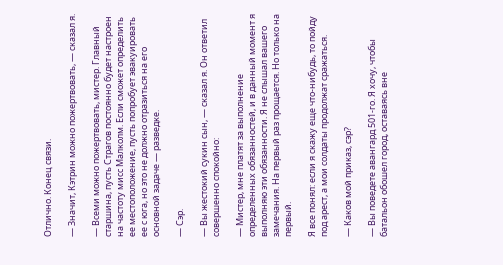Отлично. Конец связи.

— Значит, Кэтрин можно пожертвовать, — сказал я.

— Всеми можно пожертвовать, мистер. Главный старшина, пусть Страгов постоянно будет настроен на частоту мисс Малколм. Если сможет определить ее местоположение, пусть попробует эвакуировать ее с юга, но это не должно отразиться на его основной задаче — разведке.

— Сэр.

— Вы жестокий сукин сын, — сказал я. Он ответил совершенно спокойно:

— Мистер, мне платят за выполнение определенных обязанностей, и в данный момент я выполняю эти обязанности. Я не слышал вашего замечания. На первый раз прощается. Но только на первый.

Я все понял: если я скажу еще что-нибудь, то пойду под арест, а мои солдаты продолжат сражаться.

— Каков мой приказ, сэр?

— Вы поведете авангард 501-го. Я хочу, чтобы батальон обошел город, оставаясь вне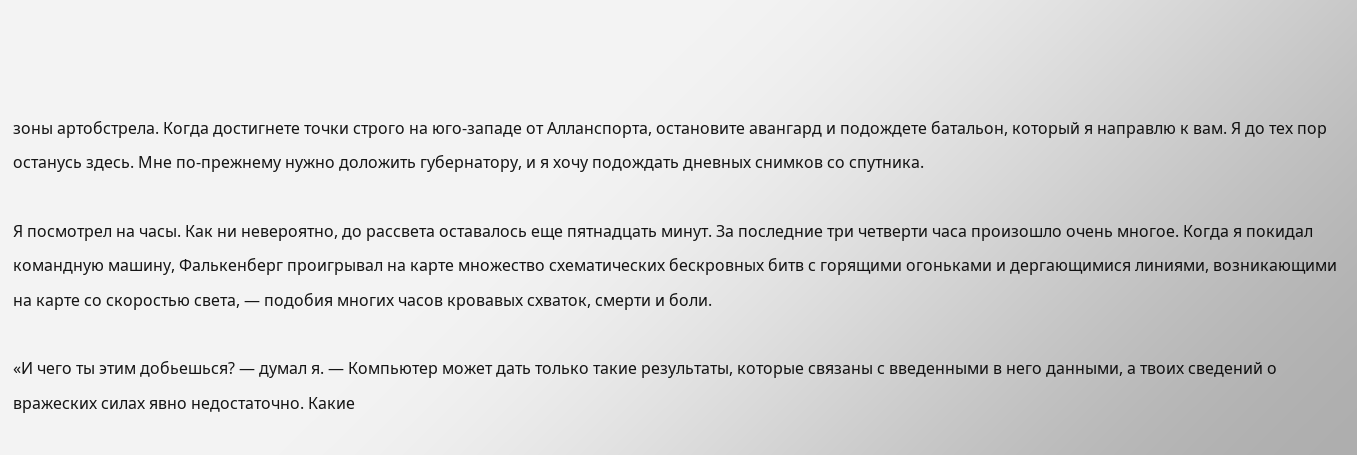зоны артобстрела. Когда достигнете точки строго на юго-западе от Алланспорта, остановите авангард и подождете батальон, который я направлю к вам. Я до тех пор останусь здесь. Мне по-прежнему нужно доложить губернатору, и я хочу подождать дневных снимков со спутника.

Я посмотрел на часы. Как ни невероятно, до рассвета оставалось еще пятнадцать минут. За последние три четверти часа произошло очень многое. Когда я покидал командную машину, Фалькенберг проигрывал на карте множество схематических бескровных битв с горящими огоньками и дергающимися линиями, возникающими на карте со скоростью света, — подобия многих часов кровавых схваток, смерти и боли.

«И чего ты этим добьешься? — думал я. — Компьютер может дать только такие результаты, которые связаны с введенными в него данными, а твоих сведений о вражеских силах явно недостаточно. Какие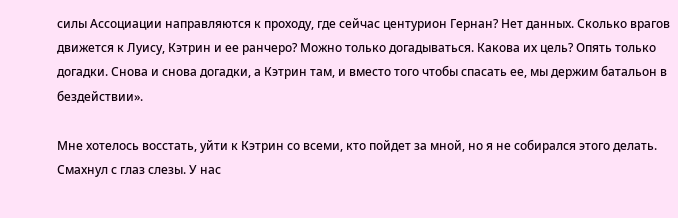силы Ассоциации направляются к проходу, где сейчас центурион Гернан? Нет данных. Сколько врагов движется к Луису, Кэтрин и ее ранчеро? Можно только догадываться. Какова их цель? Опять только догадки. Снова и снова догадки, а Кэтрин там, и вместо того чтобы спасать ее, мы держим батальон в бездействии».

Мне хотелось восстать, уйти к Кэтрин со всеми, кто пойдет за мной, но я не собирался этого делать. Смахнул с глаз слезы. У нас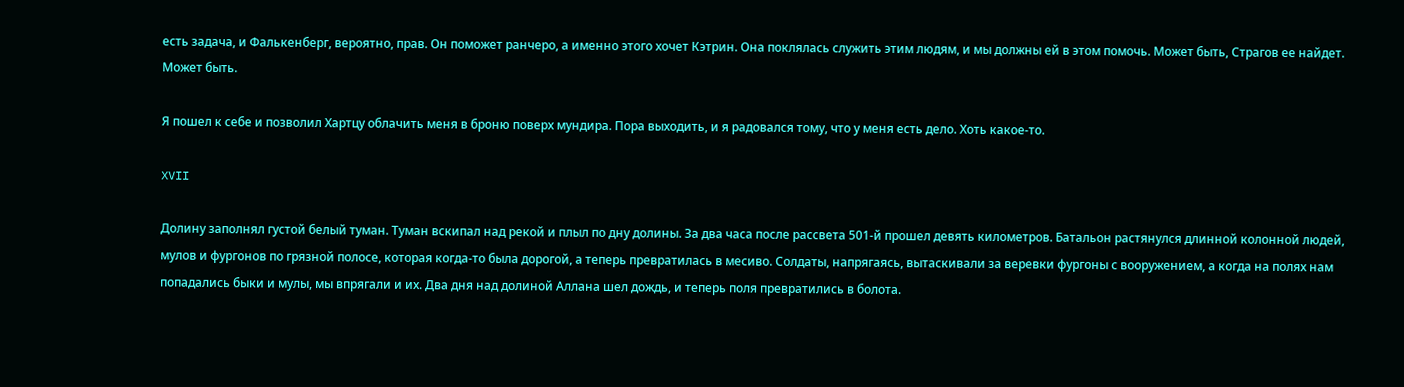есть задача, и Фалькенберг, вероятно, прав. Он поможет ранчеро, а именно этого хочет Кэтрин. Она поклялась служить этим людям, и мы должны ей в этом помочь. Может быть, Страгов ее найдет. Может быть.

Я пошел к себе и позволил Хартцу облачить меня в броню поверх мундира. Пора выходить, и я радовался тому, что у меня есть дело. Хоть какое-то.

XVII

Долину заполнял густой белый туман. Туман вскипал над рекой и плыл по дну долины. За два часа после рассвета 501-й прошел девять километров. Батальон растянулся длинной колонной людей, мулов и фургонов по грязной полосе, которая когда-то была дорогой, а теперь превратилась в месиво. Солдаты, напрягаясь, вытаскивали за веревки фургоны с вооружением, а когда на полях нам попадались быки и мулы, мы впрягали и их. Два дня над долиной Аллана шел дождь, и теперь поля превратились в болота.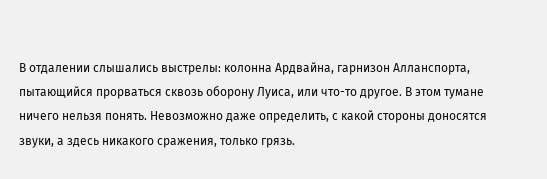В отдалении слышались выстрелы: колонна Ардвайна, гарнизон Алланспорта, пытающийся прорваться сквозь оборону Луиса, или что-то другое. В этом тумане ничего нельзя понять. Невозможно даже определить, с какой стороны доносятся звуки, а здесь никакого сражения, только грязь.